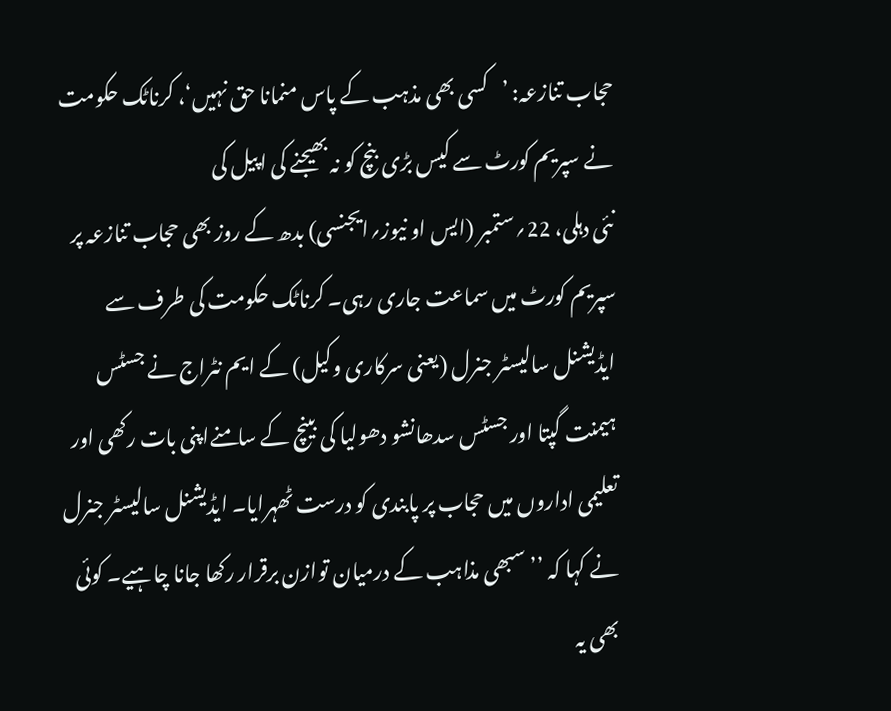حجاب تنازعہ: ’کسی بھی مذہب کے پاس منمانا حق نہیں‘، کرناٹک حکومت نے سپریم کورٹ سے کیس بڑی بنچ کو نہ بھیجنے کی اپیل کی
نئی دہلی، 22؍ستمبر (ایس او نیوز؍ایجنسی) بدھ کے روز بھی حجاب تنازعہ پر سپریم کورٹ میں سماعت جاری رہی۔ کرناٹک حکومت کی طرف سے ایڈیشنل سالیسٹر جنرل (یعنی سرکاری وکیل) کے ایم نٹراج نے جسٹس ہیمنت گپتا اور جسٹس سدھانشو دھولیا کی بینچ کے سامنےاپنی بات رکھی اور تعلیمی اداروں میں حجاب پر پابندی کو درست ٹھہرایا۔ ایڈیشنل سالیسٹر جنرل نے کہا کہ ’’سبھی مذاہب کے درمیان توازن برقرار رکھا جانا چاہیے۔ کوئی بھی یہ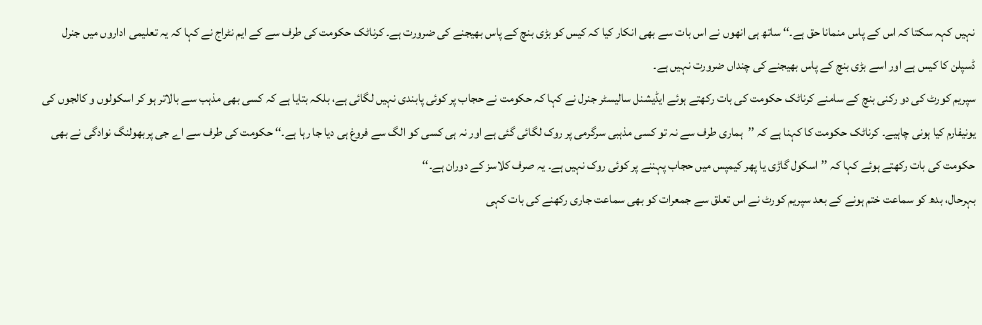نہیں کہہ سکتا کہ اس کے پاس منمانا حق ہے۔‘‘ ساتھ ہی انھوں نے اس بات سے بھی انکار کیا کہ کیس کو بڑی بنچ کے پاس بھیجنے کی ضرورت ہے۔ کرناٹک حکومت کی طرف سے کے ایم نٹراج نے کہا کہ یہ تعلیمی اداروں میں جنرل ڈسپلن کا کیس ہے اور اسے بڑی بنچ کے پاس بھیجنے کی چنداں ضرورت نہیں ہے۔
سپریم کورٹ کی دو رکنی بنچ کے سامنے کرناٹک حکومت کی بات رکھتے ہوئے ایڈیشنل سالیسٹر جنرل نے کہا کہ حکومت نے حجاب پر کوئی پابندی نہیں لگائی ہے، بلکہ بتایا ہے کہ کسی بھی مذہب سے بالاتر ہو کر اسکولوں و کالجوں کی یونیفارم کیا ہونی چاہیے۔ کرناٹک حکومت کا کہنا ہے کہ ’’ہماری طرف سے نہ تو کسی مذہبی سرگرمی پر روک لگائی گئی ہے اور نہ ہی کسی کو الگ سے فروغ ہی دیا جا رہا ہے۔‘‘ حکومت کی طرف سے اے جی پربھولنگ نوادگی نے بھی حکومت کی بات رکھتے ہوئے کہا کہ ’’اسکول گاڑی یا پھر کیمپس میں حجاب پہننے پر کوئی روک نہیں ہے۔ یہ صرف کلاسز کے دوران ہے۔‘‘
بہرحال، بدھ کو سماعت ختم ہونے کے بعد سپریم کورٹ نے اس تعلق سے جمعرات کو بھی سماعت جاری رکھنے کی بات کہی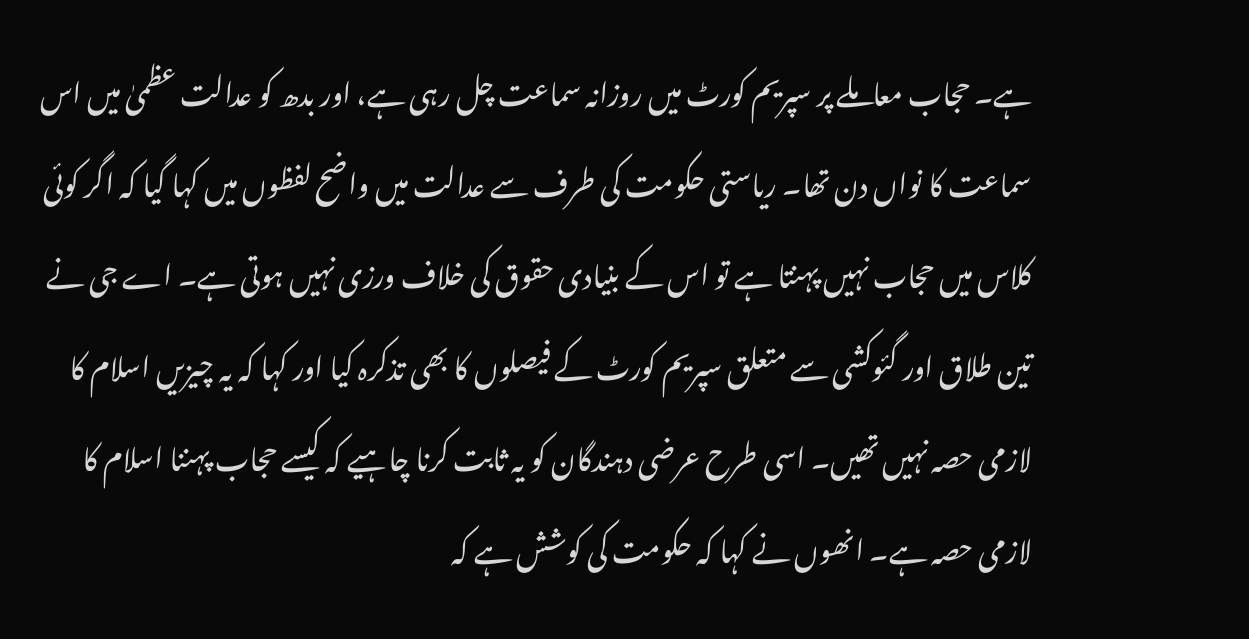ہے۔ حجاب معاملے پر سپریم کورٹ میں روزانہ سماعت چل رہی ہے، اور بدھ کو عدالت عظمیٰ میں اس سماعت کا نواں دن تھا۔ ریاستی حکومت کی طرف سے عدالت میں واضح لفظوں میں کہا گیا کہ اگر کوئی کلاس میں حجاب نہیں پہنتا ہے تو اس کے بنیادی حقوق کی خلاف ورزی نہیں ہوتی ہے۔ اے جی نے تین طلاق اور گئوکشی سے متعلق سپریم کورٹ کے فیصلوں کا بھی تذکرہ کیا اور کہا کہ یہ چیزیں اسلام کا لازمی حصہ نہیں تھیں۔ اسی طرح عرضی دہندگان کو یہ ثابت کرنا چاہیے کہ کیسے حجاب پہننا اسلام کا لازمی حصہ ہے۔ انھوں نے کہا کہ حکومت کی کوشش ہے کہ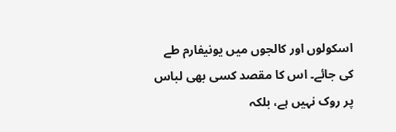اسکولوں اور کالجوں میں یونیفارم طے کی جائے۔ اس کا مقصد کسی بھی لباس پر روک نہیں ہے، بلکہ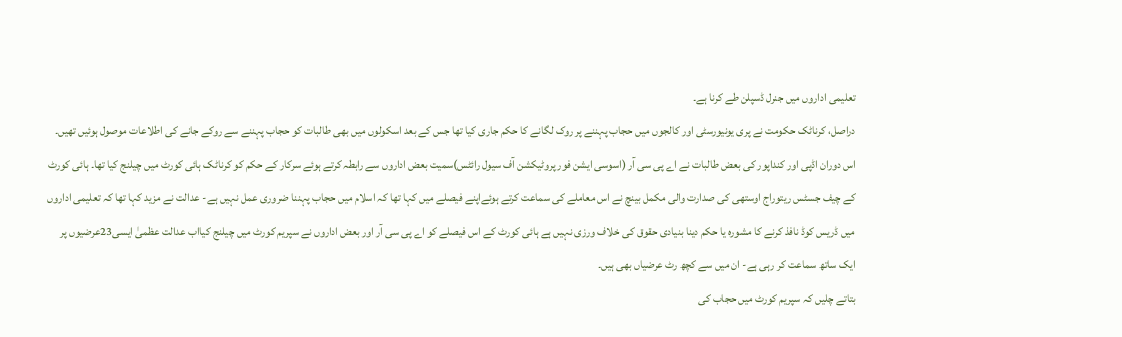تعلیمی اداروں میں جنرل ڈسپلن طے کرنا ہے۔
دراصل، کرناٹک حکومت نے پری یونیورسٹی اور کالجوں میں حجاب پہننے پر روک لگانے کا حکم جاری کیا تھا جس کے بعد اسکولوں میں بھی طالبات کو حجاب پہننے سے روکے جانے کی اطلاعات موصول ہوئیں تھیں۔ اس دوران اڈپی اور کنداپور کی بعض طالبات نے اے پی سی آر (اسوسی ایشن فور پروٹیکشن آف سیول رائٹس)سمیت بعض اداروں سے رابطہ کرتے ہوئے سرکار کے حکم کو کرناٹک ہائی کورٹ میں چیلنج کیا تھا۔ ہائی کورٹ کے چیف جسٹس ریتوراج اوستھی کی صدارت والی مکمل بینچ نے اس معاملے کی سماعت کرتے ہوئےاپنے فیصلے میں کہا تھا کہ اسلام میں حجاب پہننا ضروری عمل نہیں ہے- عدالت نے مزید کہا تھا کہ تعلیمی اداروں میں ڈریس کوڈ نافذ کرنے کا مشورہ یا حکم دینا بنیادی حقوق کی خلاف ورزی نہیں ہے ہائی کورٹ کے اس فیصلے کو اے پی سی آر اور بعض اداروں نے سپریم کورٹ میں چیلنج کیااب عدالت عظمیٰ ایسی23عرضیوں پر ایک ساتھ سماعت کر رہی ہے- ان میں سے کچھ رٹ عرضیاں بھی ہیں۔
بتاتے چلیں کہ سپریم کورٹ میں حجاب کی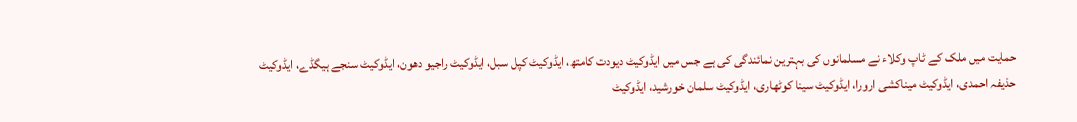حمایت میں ملک کے ٹاپ وکلاء نے مسلمانوں کی بہترین نمائندگی کی ہے جس میں ایڈوکیٹ دیودت کامتھ، ایڈوکیٹ کپل سبل، ایڈوکیٹ راجیو دھون، ایڈوکیٹ سنجے ہیگڈے، ایڈوکیٹ حذیفہ احمدی، ایڈوکیٹ میناکشی ارورا، ایڈوکیٹ سینا کوٹھاری، ایڈوکیٹ سلمان خورشید، ایڈوکیٹ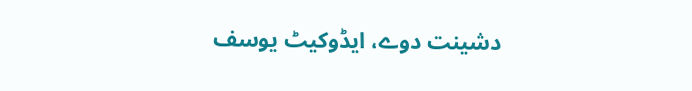دشینت دوے، ایڈوکیٹ یوسف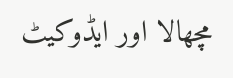مچھالا اور ایڈوکیٹ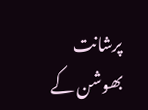پرشانت بھوشن کے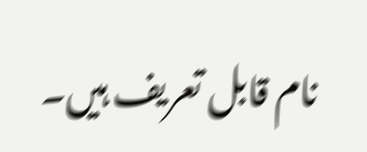نام قابل تعریف ہیں۔